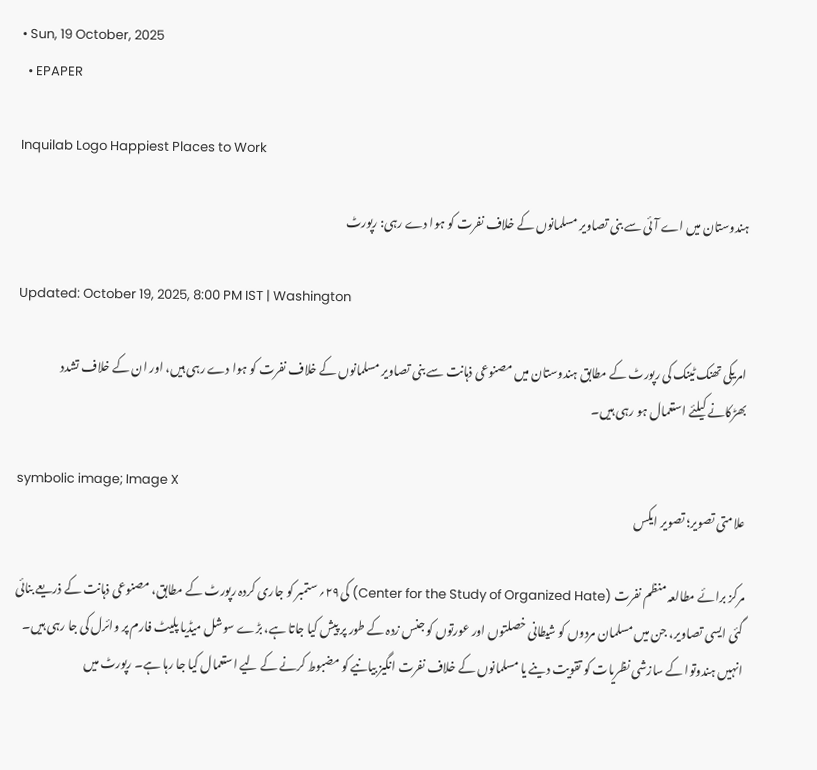• Sun, 19 October, 2025
  • EPAPER

Inquilab Logo Happiest Places to Work

ہندوستان میں اے آئی سے بنی تصاویر مسلمانوں کے خلاف نفرت کو ہوا دے رہی: رپورٹ

Updated: October 19, 2025, 8:00 PM IST | Washington

امریکی تھنک ٹینک کی رپورٹ کے مطابق ہندوستان میں مصنوعی ذہانت سے بنی تصاویر مسلمانوں کے خلاف نفرت کو ہوا دے رہی ہیں، اور ان کے خلاف تشدد بھڑکانے کیلئے استعمال ہو رہی ہیں۔

symbolic image; Image X
علامتی تصویر؛ تصویر ایکس

مرکز برائے مطالعہ منظم نفرت (Center for the Study of Organized Hate) کی۲۹؍ ستمبر کو جاری کردہ رپورٹ کے مطابق، مصنوعی ذہانت کے ذریعے بنائی گئی ایسی تصاویر، جن میں مسلمان مردوں کو شیطانی خصلتوں اور عورتوں کو جنس زدہ کے طور پر پیش کیا جاتا ہے، بڑے سوشل میڈیا پلیٹ فارم پر وائرل کی جا رہی ہیں۔ انہیں ہندوتوا کے سازشی نظریات کو تقویت دینے یا مسلمانوں کے خلاف نفرت انگیز بیانیے کو مضبوط کرنے کے لیے استعمال کیا جا رہا ہے۔ رپورٹ میں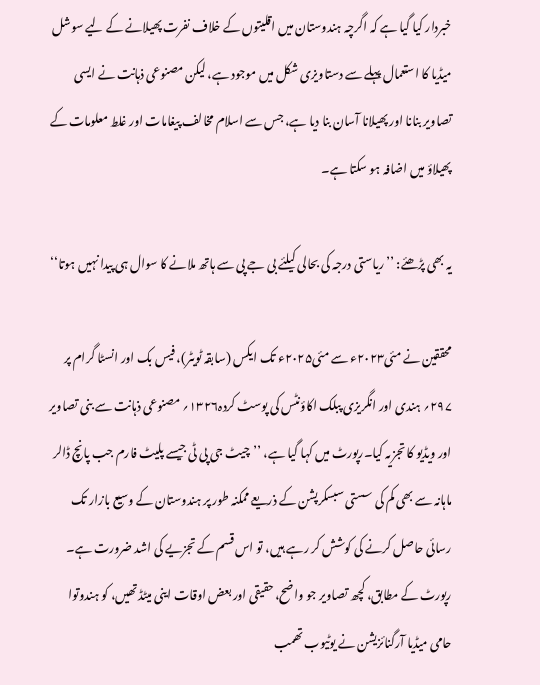خبردار کیا گیا ہے کہ اگرچہ ہندوستان میں اقلیتوں کے خلاف نفرت پھیلانے کے لیے سوشل میڈیا کا استعمال پہلے سے دستاویزی شکل میں موجود ہے، لیکن مصنوعی ذہانت نے ایسی تصاویر بنانا اور پھیلانا آسان بنا دیا ہے، جس سے اسلام مخالف پیغامات اور غلط معلومات کے پھیلاؤ میں اضافہ ہو سکتا ہے۔

یہ بھی پڑھئے: ’’ریاستی درجہ کی بحالی کیلئے بی جے پی سے ہاتھ ملانے کا سوال ہی پیدا نہیں ہوتا‘‘

محققین نے مئی۲۰۲۳ء سے مئی۲۰۲۵ء تک ایکس (سابقہ ٹویٹر)، فیس بک اور انسٹا گرام پر ۲۹۷؍ ہندی اور انگریزی پبلک اکاؤنٹس کی پوسٹ کردہ۱۳۲۶؍ مصنوعی ذہانت سے بنی تصاویر اور ویڈیو کا تجزیہ کیا۔رپورٹ میں کہا گیا ہے، ’’چیٹ جی پی ٹی جیسے پلیٹ فارم جب پانچ ڈالر ماہانہ سے بھی کم کی سستی سبسکرپشن کے ذریعے ممکنہ طور پر ہندوستان کے وسیع بازار تک رسائی حاصل کرنے کی کوشش کر رہے ہیں، تو اس قسم کے تجزیے کی اشد ضرورت ہے۔ رپورٹ کے مطابق، کچھ تصاویر جو واضح، حقیقی اور بعض اوقات اینی میٹڈ تھیں، کو ہندوتوا حامی میڈیا آرگنائزیشن نے یوٹیوب تھمب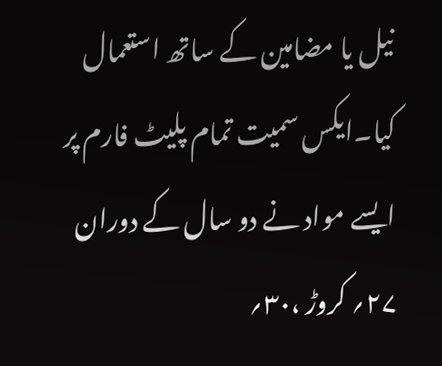نیل یا مضامین کے ساتھ استعمال کیا۔ایکس سمیت تمام پلیٹ فارم پر ایسے مواد نے دو سال کے دوران ۲۷؍ کروڑ ،۳۰؍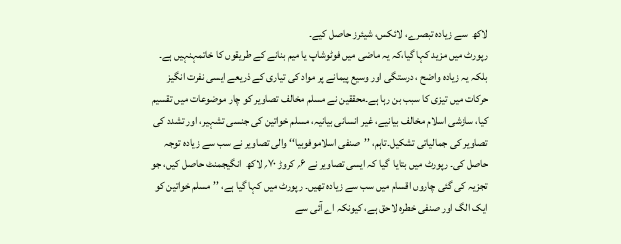لاکھ  سے زیادہ تبصرے، لائکس، شیئرز حاصل کیے۔
رپورٹ میں مزید کہا گیا،کہ یہ ماضی میں فوٹوشاپ یا میم بنانے کے طریقوں کا خاتمہنہیں ہے۔ بلکہ یہ زیادہ واضح ، درستگی اور وسیع پیمانے پر مواد کی تیاری کے ذریعے ایسی نفرت انگیز حرکات میں تیزی کا سبب بن رہا ہے۔محققین نے مسلم مخالف تصاویر کو چار موضوعات میں تقسیم کیا، سازشی اسلام مخالف بیانیے، غیر انسانی بیانیہ، مسلم خواتین کی جنسی تشہیر، اور تشدد کی تصاویر کی جمالیاتی تشکیل۔تاہم، ’’صنفی اسلاموفوبیا‘‘ والی تصاویر نے سب سے زیادہ توجہ حاصل کی۔ رپورٹ میں بتایا  گیا کہ ایسی تصاویر نے ۶؍ کروڑ ۷۰؍ لاکھ  انگیجمنٹ حاصل کیں، جو تجزیہ کی گئی چاروں اقسام میں سب سے زیادہ تھیں۔ رپورٹ میں کہا گیا ہے، ’’مسلم خواتین کو ایک الگ اور صنفی خطرہ لاحق ہے، کیونکہ اے آئی سے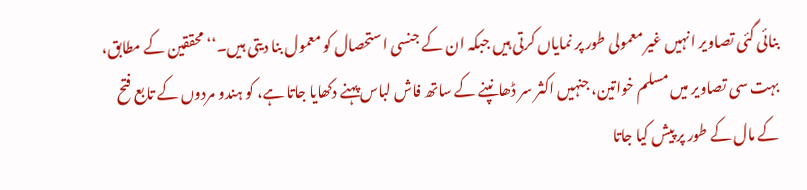بنائی گئی تصاویر انہیں غیر معمولی طور پر نمایاں کرتی ہیں جبکہ ان کے جنسی استحصال کو معمول بنا دیتی ہیں۔‘‘محققین کے مطابق، بہت سی تصاویر میں مسلم خواتین، جنہیں اکثر سر ڈھانپنے کے ساتھ فاش لباس پہنے دکھایا جاتا ہے، کو ہندو مردوں کے تابع فتح کے مال کے طور پر پیش کیا جاتا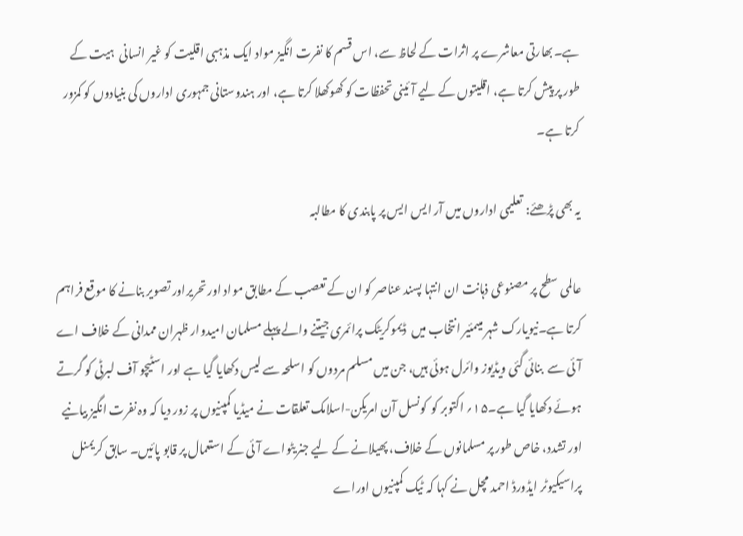ہے۔بھارتی معاشرے پر اثرات کے لحاظ سے، اس قسم کا نفرت انگیز مواد ایک مذہبی اقلیت کو غیر انسانی  ہیت کے طور پر پیش کرتا ہے، اقلیتوں کے لیے آئینی تحفظات کو کھوکھلا کرتا ہے، اور ہندوستانی جمہوری اداروں کی بنیادوں کو کمزور کرتا ہے۔

یہ بھی پڑھئے: تعلیمی اداروں میں آر ایس ایس پر پابندی کا مطالبہ

عالمی سطح پر مصنوعی ذہانت ان انتہا پسند عناصر کو ان کے تعصب کے مطابق مواد اور تحریراور تصویر بنانے کا موقع فراہم کرتا ہے۔نیویارک شہر میںمئیر انتخاب میں  ڈیموکریٹک پرائمری جیتنے والے پہلے مسلمان امیدوار ظہران ممدانی کے خلاف اے آئی سے  بنائی گئی ویڈیوز وائرل ہوئی ہیں، جن میں مسلم مردوں کو اسلحہ سے لیس دکھایا گیا ہے اور اسٹیچو آف لبرٹی کو گرتے  ہوئے دکھایا گیا ہے۔۱۵؍ اکتوبر کو  کونسل آن امریکن-اسلامک تعلقات نے میڈیا کمپنیوں پر زور دیا کہ وہ نفرت انگیز بیانیے اور تشدد، خاص طور پر مسلمانوں کے خلاف، پھیلانے کے لیے جنریٹواے آئی کے استعمال پر قابو پائیں۔ سابق کریمنل پراسیکیوٹر ایڈورڈ احمد مچل نے کہا کہ ٹیک کمپنیوں اوراے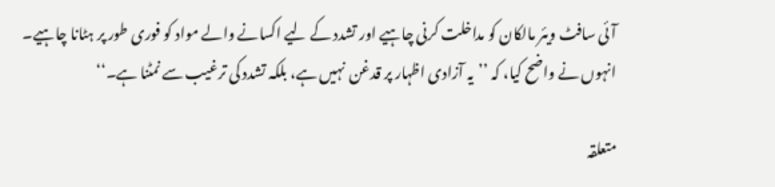آئی سافٹ ویئر مالکان کو مداخلت کرنی چاہیے اور تشدد کے لیے اکسانے والے مواد کو فوری طور پر ہٹانا چاہیے۔ انہوں نے واضح کیا، کہ ’’یہ آزادی اظہار پر قدغن  نہیں ہے، بلکہ تشدد کی ترغیب سے نمٹنا ہے۔‘‘

متعلقہ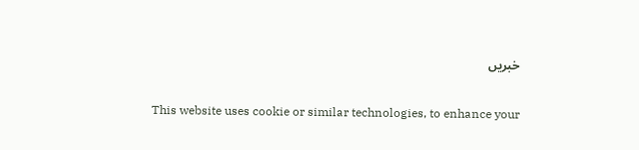خبریں

This website uses cookie or similar technologies, to enhance your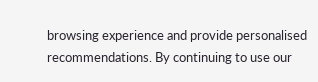browsing experience and provide personalised recommendations. By continuing to use our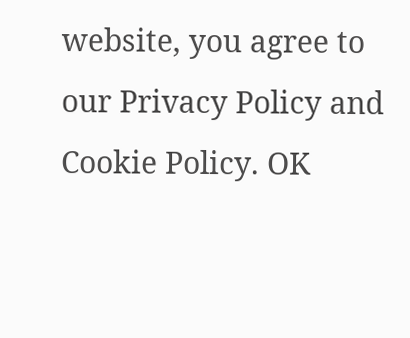website, you agree to our Privacy Policy and Cookie Policy. OK